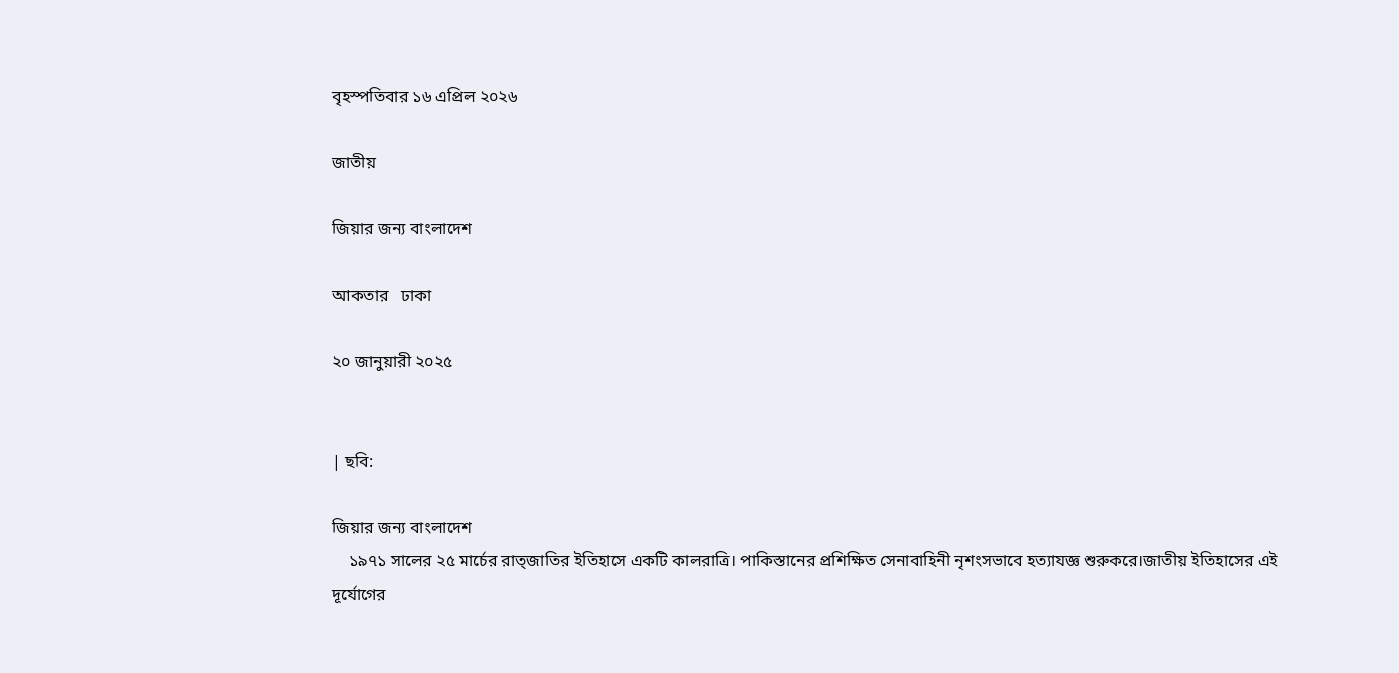বৃহস্পতিবার ১৬ এপ্রিল ২০২৬

জাতীয়

জিয়ার জন্য বাংলাদেশ

আকতার   ঢাকা

২০ জানুয়ারী ২০২৫


| ছবি:

জিয়ার জন্য বাংলাদেশ
    ১৯৭১ সালের ২৫ মার্চের রাত্জাতির ইতিহাসে একটি কালরাত্রি। পাকিস্তানের প্রশিক্ষিত সেনাবাহিনী নৃশংসভাবে হত্যাযজ্ঞ শুরুকরে।জাতীয় ইতিহাসের এই দূর্যোগের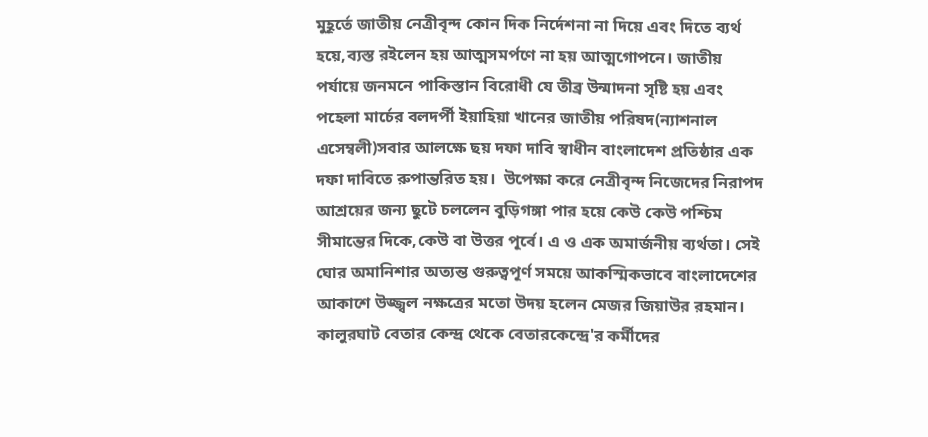মুহূর্তে জাতীয় নেত্রীবৃন্দ কোন দিক নির্দেশনা না দিয়ে এবং দিতে ব্যর্থ হয়ে,ব্যস্ত রইলেন হয় আত্মসমর্পণে না হয় আত্মগোপনে। জাতীয় পর্যায়ে জনমনে পাকিস্তান বিরোধী যে তীব্র উন্মাদনা সৃষ্টি হয় এবং পহেলা মার্চের বলদর্পী ইয়াহিয়া খানের জাতীয় পরিষদ(ন্যাশনাল এসেম্বলী)সবার আলক্ষে ছয় দফা দাবি স্বাধীন বাংলাদেশ প্রতিষ্ঠার এক দফা দাবিতে রুপান্তরিত হয়।  উপেক্ষা করে নেত্রীবৃন্দ নিজেদের নিরাপদ আশ্রয়ের জন্য ছুটে চললেন বুড়িগঙ্গা পার হয়ে কেউ কেউ পশ্চিম সীমান্তের দিকে,কেউ বা উত্তর পূর্বে। এ ও এক অমার্জনীয় ব্যর্থতা। সেই ঘোর অমানিশার অত্যন্ত গুরুত্বপূর্ণ সময়ে আকস্মিকভাবে বাংলাদেশের আকাশে উজ্জ্বল নক্ষত্রের মতো উদয় হলেন মেজর জিয়াউর রহমান। কালুরঘাট বেতার কেন্দ্র থেকে বেতারকেন্দ্রে'র কর্মীদের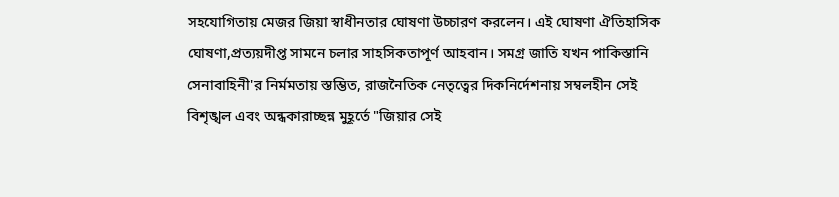সহযোগিতায় মেজর জিয়া স্বাধীনতার ঘোষণা উচ্চারণ করলেন। এই ঘোষণা ঐতিহাসিক ঘোষণা,প্রত্যয়দীপ্ত সামনে চলার সাহসিকতাপূর্ণ আহবান। সমগ্র জাতি যখন পাকিস্তানি সেনাবাহিনী'র নির্মমতায় স্তম্ভিত, রাজনৈতিক নেতৃত্বের দিকনির্দেশনায় সম্বলহীন সেই বিশৃঙ্খল এবং অন্ধকারাচ্ছন্ন মুহূর্তে "জিয়ার সেই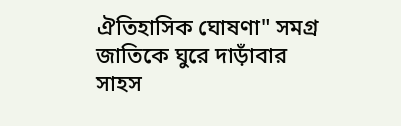ঐতিহাসিক ঘোষণা" সমগ্র জাতিকে ঘুরে দাড়াঁবার সাহস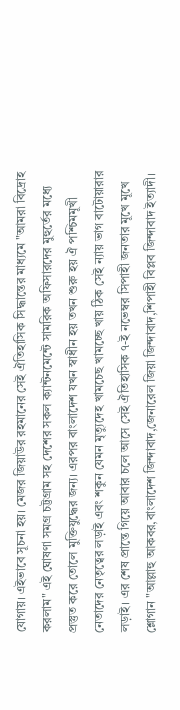যোগায়। এইভাবে সূচনা হয়। মেজর জিয়াউর রহমানের সেই ঐতিহাসিক সিদ্ধান্তের মাধ্যমে "আমরা বিদ্রোহ করলাম" এই ঘোষণা সমগ্র চট্টগ্রাম সহ দেশের সকল ক্যান্টনমেন্টে সামরিক অফিসারদের মুহুর্তের মধ্যে প্রস্তুত করে তোলে মুক্তিযুদ্ধের জন্য। এরপর বাংলাদেশ যখন স্বাধীন হয় তখন শুরু হয় ঐ পশ্চিমমূখী নেতাদের নেতৃত্বের লড়াই এবং শকুন যেমন মৃত্যুদেহ খামচেছ খামচ্ছে খায় ঠিক সেই ন্যায় ভাগ বাটোয়ারার লড়াই। এর শেষ প্রান্তে গিয়ে আবার চলে আসে সেই ঐতিহাসিক ৭-ই নভেম্বর সিপাহী জনতার মূখে মূখে শ্লোগান "আল্লাহু আকবর,বাংলাদেশ জিন্দাবাদ,জেনারেল জিয়া জিন্দাবাদ,শিপাহী বিপ্লব জিন্দাবাদ ইত্যাদী।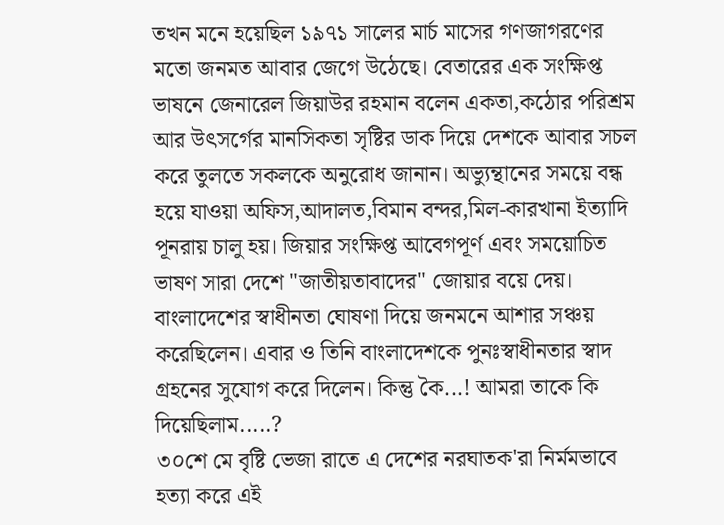তখন মনে হয়েছিল ১৯৭১ সালের মার্চ মাসের গণজাগরণের মতো জনমত আবার জেগে উঠেছে। বেতারের এক সংক্ষিপ্ত ভাষনে জেনারেল জিয়াউর রহমান বলেন একতা,কঠোর পরিশ্রম আর উৎসর্গের মানসিকতা সৃষ্টির ডাক দিয়ে দেশকে আবার সচল করে তুলতে সকলকে অনুরোধ জানান। অভ্যুন্থানের সময়ে বন্ধ হয়ে যাওয়া অফিস,আদালত,বিমান বন্দর,মিল-কারখানা ইত্যাদি পূনরায় চালু হয়। জিয়ার সংক্ষিপ্ত আবেগপূর্ণ এবং সময়োচিত ভাষণ সারা দেশে "জাতীয়তাবাদের" জোয়ার বয়ে দেয়। বাংলাদেশের স্বাধীনতা ঘোষণা দিয়ে জনমনে আশার সঞ্চয় করেছিলেন। এবার ও তিনি বাংলাদেশকে পুনঃস্বাধীনতার স্বাদ গ্রহনের সুযোগ করে দিলেন। কিন্তু কৈ...! আমরা তাকে কি দিয়েছিলাম.....?
৩০শে মে বৃষ্টি ভেজা রাতে এ দেশের নরঘাতক'রা নির্মমভাবে হত্যা করে এই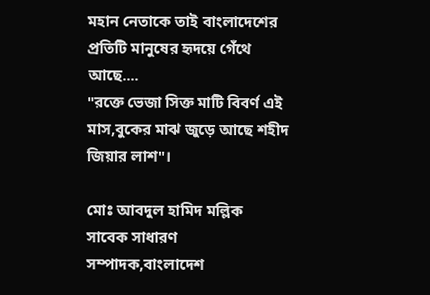মহান নেতাকে তাই বাংলাদেশের প্রতিটি মানুষের হৃদয়ে গেঁথে আছে....
"রক্তে ভেজা সিক্ত মাটি বিবর্ণ এই মাস,বুকের মাঝ জুড়ে আছে শহীদ জিয়ার লাশ"।

মোঃ আবদুল হামিদ মল্লিক
সাবেক সাধারণ সম্পাদক,বাংলাদেশ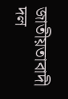জাতীয়তাবাদী দল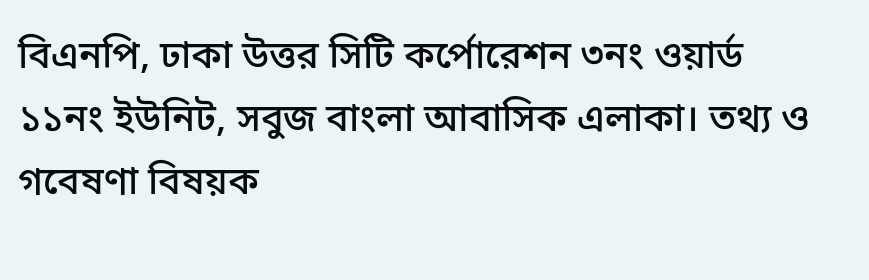বিএনপি, ঢাকা উত্তর সিটি কর্পোরেশন ৩নং ওয়ার্ড ১১নং ইউনিট, সবুজ বাংলা আবাসিক এলাকা। তথ্য ও গবেষণা বিষয়ক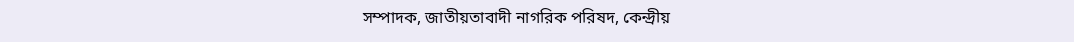সম্পাদক, জাতীয়তাবাদী নাগরিক পরিষদ, কেন্দ্রীয়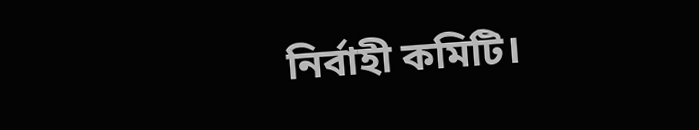নির্বাহী কমিটি।